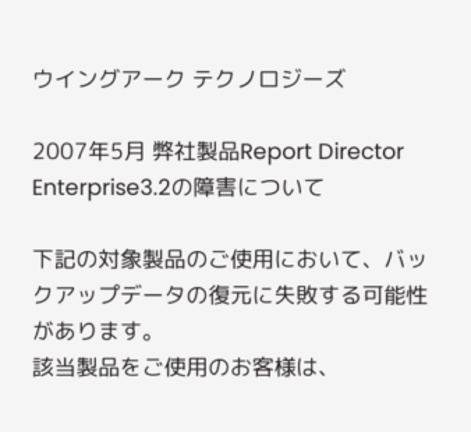ウイングアーク テクノロジーズ

2007年5月 弊社製品Report Director Enterprise3.2の障害について

下記の対象製品のご使用において、バックアップデータの復元に失敗する可能性があります。
該当製品をご使用のお客様は、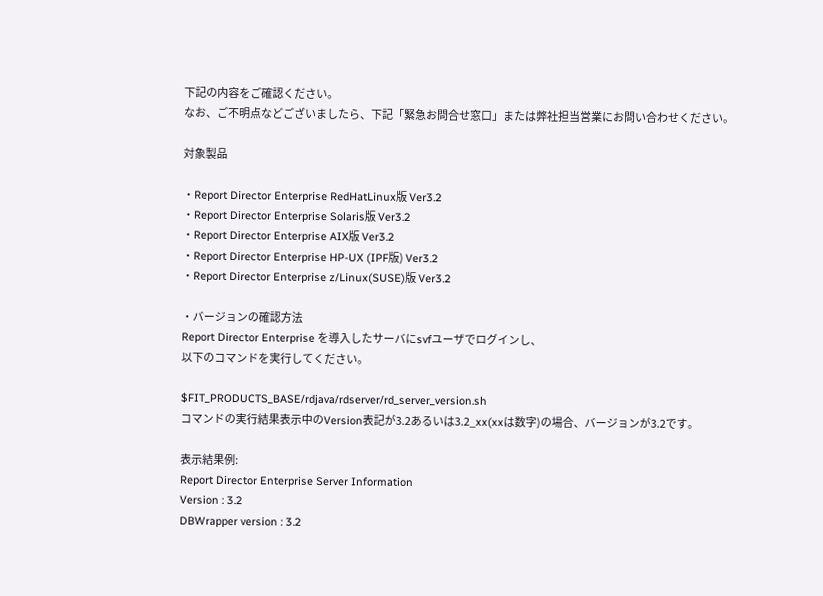下記の内容をご確認ください。
なお、ご不明点などございましたら、下記「緊急お問合せ窓口」または弊社担当営業にお問い合わせください。

対象製品

・Report Director Enterprise RedHatLinux版 Ver3.2
・Report Director Enterprise Solaris版 Ver3.2
・Report Director Enterprise AIX版 Ver3.2
・Report Director Enterprise HP-UX (IPF版) Ver3.2
・Report Director Enterprise z/Linux(SUSE)版 Ver3.2

・バージョンの確認方法
Report Director Enterprise を導入したサーバにsvfユーザでログインし、
以下のコマンドを実行してください。

$FIT_PRODUCTS_BASE/rdjava/rdserver/rd_server_version.sh
コマンドの実行結果表示中のVersion表記が3.2あるいは3.2_xx(xxは数字)の場合、バージョンが3.2です。

表示結果例:
Report Director Enterprise Server Information
Version : 3.2
DBWrapper version : 3.2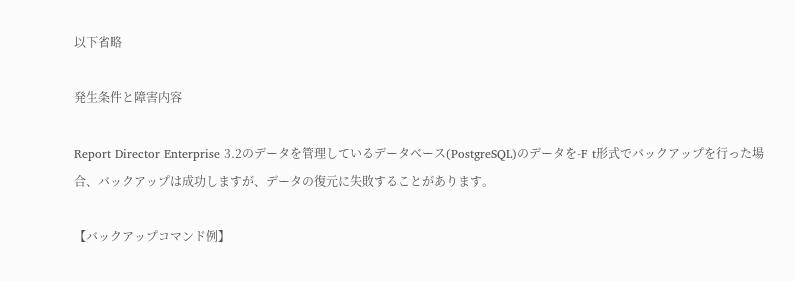以下省略

発生条件と障害内容

Report Director Enterprise 3.2のデータを管理しているデータベース(PostgreSQL)のデータを-F t形式でバックアップを行った場合、バックアップは成功しますが、データの復元に失敗することがあります。

【バックアップコマンド例】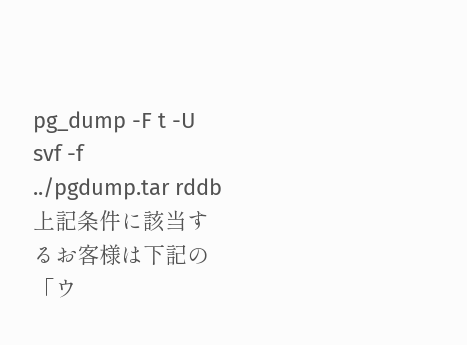pg_dump -F t -U svf -f ../pgdump.tar rddb
上記条件に該当するお客様は下記の「ウ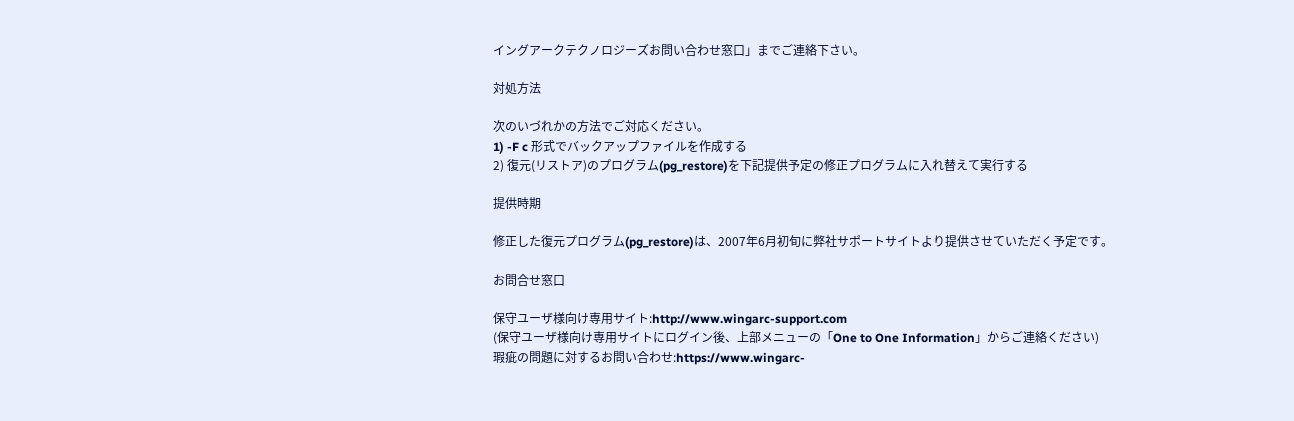イングアークテクノロジーズお問い合わせ窓口」までご連絡下さい。

対処方法

次のいづれかの方法でご対応ください。
1) -F c 形式でバックアップファイルを作成する
2) 復元(リストア)のプログラム(pg_restore)を下記提供予定の修正プログラムに入れ替えて実行する

提供時期

修正した復元プログラム(pg_restore)は、2007年6月初旬に弊社サポートサイトより提供させていただく予定です。

お問合せ窓口

保守ユーザ様向け専用サイト:http://www.wingarc-support.com
(保守ユーザ様向け専用サイトにログイン後、上部メニューの「One to One Information」からご連絡ください)
瑕疵の問題に対するお問い合わせ:https://www.wingarc-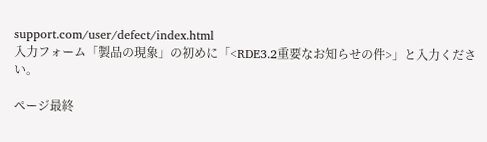support.com/user/defect/index.html
入力フォーム「製品の現象」の初めに「<RDE3.2重要なお知らせの件>」と入力ください。

ページ最終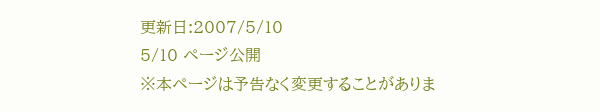更新日:2007/5/10
5/10 ページ公開
※本ページは予告なく変更することがありま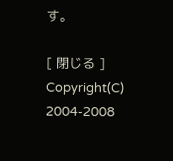す。

[ 閉じる ]
Copyright(C) 2004-2008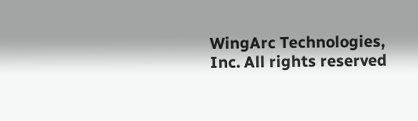WingArc Technologies, Inc. All rights reserved